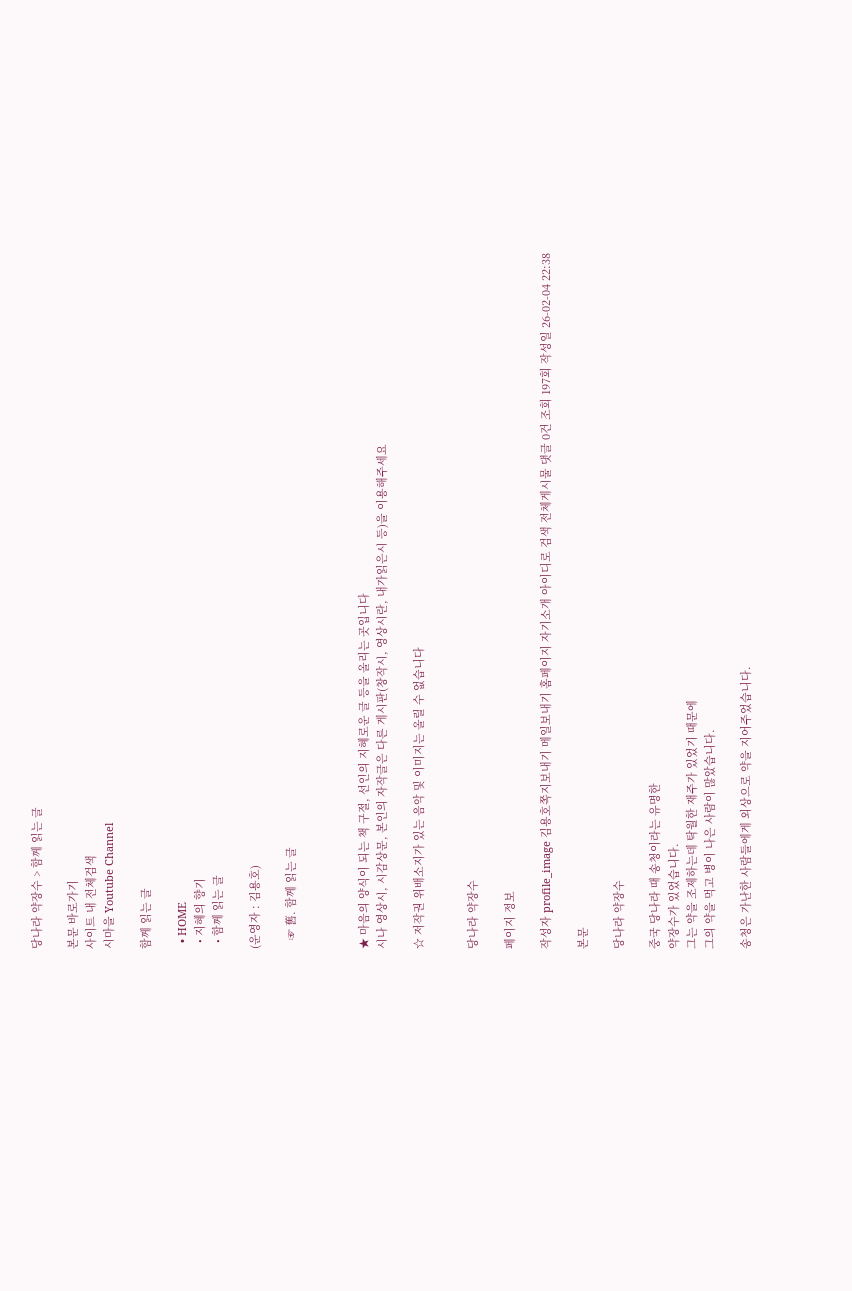당나라 약장수 > 함께 읽는 글

본문 바로가기
사이트 내 전체검색
시마을 Youtube Channel

함께 읽는 글

  • HOME
  • 지혜의 향기
  • 함께 읽는 글

(운영자 : 김용호)

   ☞ 舊. 함께 읽는 글



★ 마음의 양식이 되는 책 구절, 선인의 지혜로운 글 등을 올리는 곳입니다
시나 영상시, 시감상문, 본인의 자작글은 다른 게시판(창작시, 영상시란, 내가읽은시 등)을 이용해주세요

☆ 저작권 위배소지가 있는 음악 및 이미지는 올릴 수 없습니다


당나라 약장수

페이지 정보

작성자 profile_image 김용호쪽지보내기 메일보내기 홈페이지 자기소개 아이디로 검색 전체게시물 댓글 0건 조회 197회 작성일 26-02-04 22:38

본문

당나라 약장수

중국 당나라 때 송청이라는 유명한
약장수가 있었습니다.
그는 약을 조제하는데 탁월한 재주가 있었기 때문에
그의 약을 먹고 병이 나은 사람이 많았습니다.

송청은 가난한 사람들에게 외상으로 약을 지어주었습니다.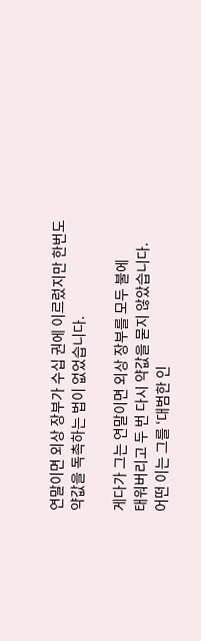연말이면 외상 장부가 수십 권에 이르렀지만 한번도
약값을 독촉하는 법이 없었습니다.

게다가 그는 연말이면 외상 장부를 모두 불에
태워버리고 두 번 다시 약값을 묻지 않았습니다.
어떤 이는 그를 ‘대범한 인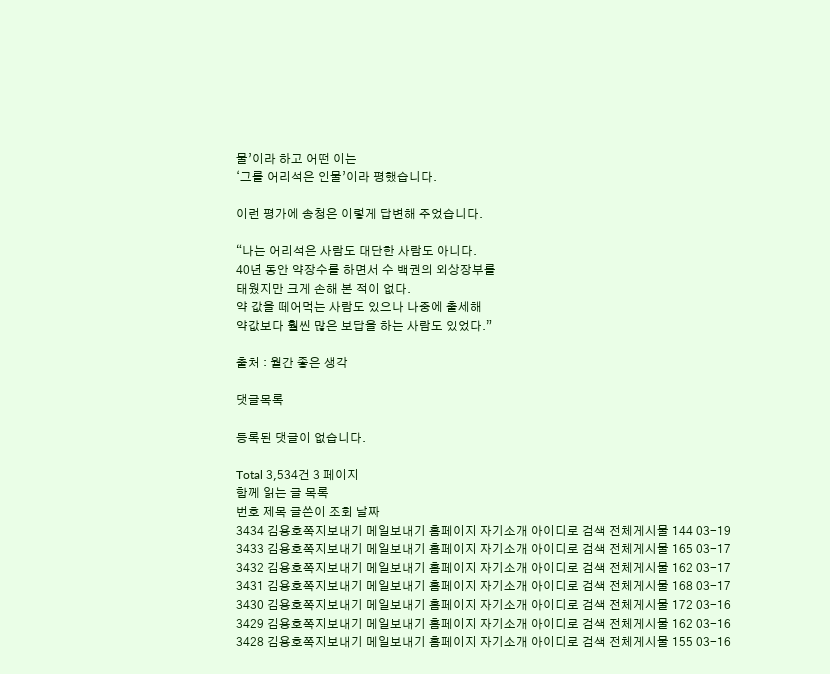물’이라 하고 어떤 이는
‘그를 어리석은 인물’이라 평했습니다.

이런 평가에 송청은 이렇게 답변해 주었습니다.

“나는 어리석은 사람도 대단한 사람도 아니다.
40년 동안 약장수를 하면서 수 백권의 외상장부를
태웠지만 크게 손해 본 적이 없다.
약 값을 떼어먹는 사람도 있으나 나중에 출세해
약값보다 훨씬 많은 보답을 하는 사람도 있었다.”

출처 : 월간 좋은 생각

댓글목록

등록된 댓글이 없습니다.

Total 3,534건 3 페이지
함께 읽는 글 목록
번호 제목 글쓴이 조회 날짜
3434 김용호쪽지보내기 메일보내기 홈페이지 자기소개 아이디로 검색 전체게시물 144 03-19
3433 김용호쪽지보내기 메일보내기 홈페이지 자기소개 아이디로 검색 전체게시물 165 03-17
3432 김용호쪽지보내기 메일보내기 홈페이지 자기소개 아이디로 검색 전체게시물 162 03-17
3431 김용호쪽지보내기 메일보내기 홈페이지 자기소개 아이디로 검색 전체게시물 168 03-17
3430 김용호쪽지보내기 메일보내기 홈페이지 자기소개 아이디로 검색 전체게시물 172 03-16
3429 김용호쪽지보내기 메일보내기 홈페이지 자기소개 아이디로 검색 전체게시물 162 03-16
3428 김용호쪽지보내기 메일보내기 홈페이지 자기소개 아이디로 검색 전체게시물 155 03-16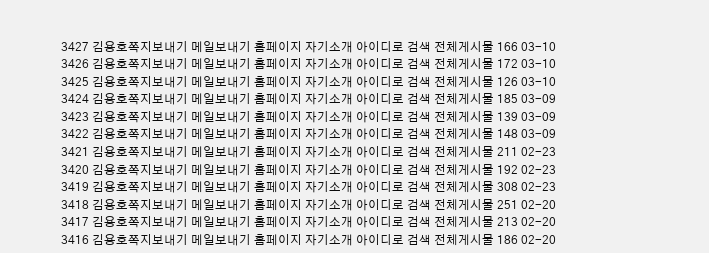3427 김용호쪽지보내기 메일보내기 홈페이지 자기소개 아이디로 검색 전체게시물 166 03-10
3426 김용호쪽지보내기 메일보내기 홈페이지 자기소개 아이디로 검색 전체게시물 172 03-10
3425 김용호쪽지보내기 메일보내기 홈페이지 자기소개 아이디로 검색 전체게시물 126 03-10
3424 김용호쪽지보내기 메일보내기 홈페이지 자기소개 아이디로 검색 전체게시물 185 03-09
3423 김용호쪽지보내기 메일보내기 홈페이지 자기소개 아이디로 검색 전체게시물 139 03-09
3422 김용호쪽지보내기 메일보내기 홈페이지 자기소개 아이디로 검색 전체게시물 148 03-09
3421 김용호쪽지보내기 메일보내기 홈페이지 자기소개 아이디로 검색 전체게시물 211 02-23
3420 김용호쪽지보내기 메일보내기 홈페이지 자기소개 아이디로 검색 전체게시물 192 02-23
3419 김용호쪽지보내기 메일보내기 홈페이지 자기소개 아이디로 검색 전체게시물 308 02-23
3418 김용호쪽지보내기 메일보내기 홈페이지 자기소개 아이디로 검색 전체게시물 251 02-20
3417 김용호쪽지보내기 메일보내기 홈페이지 자기소개 아이디로 검색 전체게시물 213 02-20
3416 김용호쪽지보내기 메일보내기 홈페이지 자기소개 아이디로 검색 전체게시물 186 02-20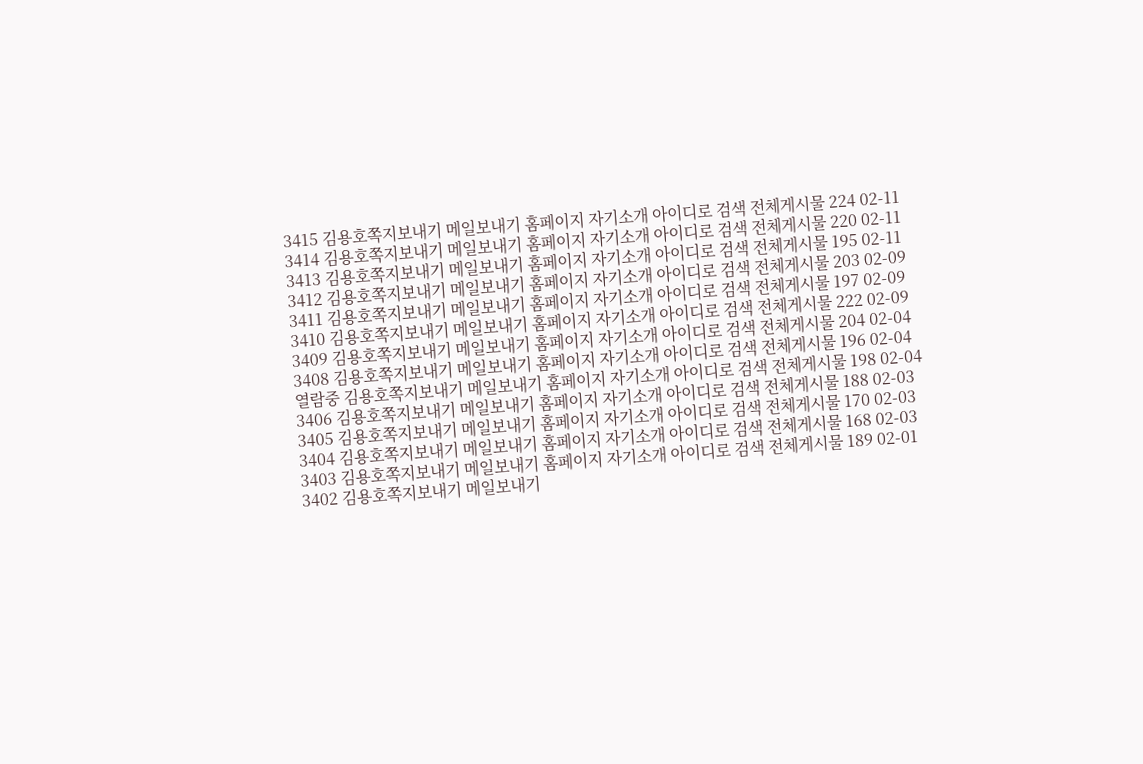3415 김용호쪽지보내기 메일보내기 홈페이지 자기소개 아이디로 검색 전체게시물 224 02-11
3414 김용호쪽지보내기 메일보내기 홈페이지 자기소개 아이디로 검색 전체게시물 220 02-11
3413 김용호쪽지보내기 메일보내기 홈페이지 자기소개 아이디로 검색 전체게시물 195 02-11
3412 김용호쪽지보내기 메일보내기 홈페이지 자기소개 아이디로 검색 전체게시물 203 02-09
3411 김용호쪽지보내기 메일보내기 홈페이지 자기소개 아이디로 검색 전체게시물 197 02-09
3410 김용호쪽지보내기 메일보내기 홈페이지 자기소개 아이디로 검색 전체게시물 222 02-09
3409 김용호쪽지보내기 메일보내기 홈페이지 자기소개 아이디로 검색 전체게시물 204 02-04
3408 김용호쪽지보내기 메일보내기 홈페이지 자기소개 아이디로 검색 전체게시물 196 02-04
열람중 김용호쪽지보내기 메일보내기 홈페이지 자기소개 아이디로 검색 전체게시물 198 02-04
3406 김용호쪽지보내기 메일보내기 홈페이지 자기소개 아이디로 검색 전체게시물 188 02-03
3405 김용호쪽지보내기 메일보내기 홈페이지 자기소개 아이디로 검색 전체게시물 170 02-03
3404 김용호쪽지보내기 메일보내기 홈페이지 자기소개 아이디로 검색 전체게시물 168 02-03
3403 김용호쪽지보내기 메일보내기 홈페이지 자기소개 아이디로 검색 전체게시물 189 02-01
3402 김용호쪽지보내기 메일보내기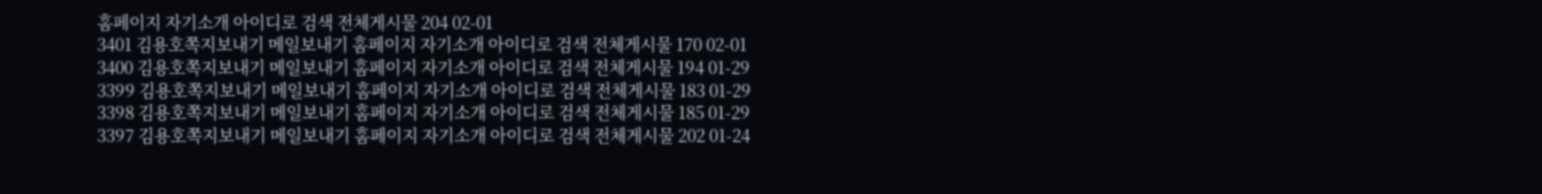홈페이지 자기소개 아이디로 검색 전체게시물 204 02-01
3401 김용호쪽지보내기 메일보내기 홈페이지 자기소개 아이디로 검색 전체게시물 170 02-01
3400 김용호쪽지보내기 메일보내기 홈페이지 자기소개 아이디로 검색 전체게시물 194 01-29
3399 김용호쪽지보내기 메일보내기 홈페이지 자기소개 아이디로 검색 전체게시물 183 01-29
3398 김용호쪽지보내기 메일보내기 홈페이지 자기소개 아이디로 검색 전체게시물 185 01-29
3397 김용호쪽지보내기 메일보내기 홈페이지 자기소개 아이디로 검색 전체게시물 202 01-24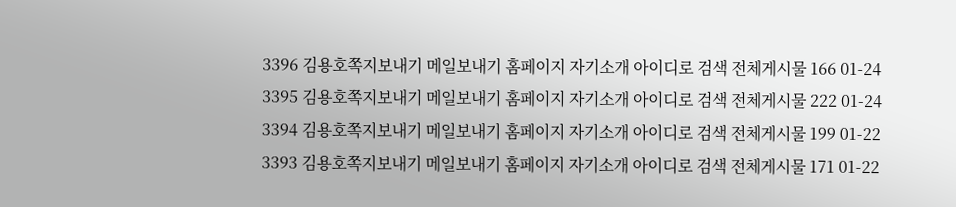3396 김용호쪽지보내기 메일보내기 홈페이지 자기소개 아이디로 검색 전체게시물 166 01-24
3395 김용호쪽지보내기 메일보내기 홈페이지 자기소개 아이디로 검색 전체게시물 222 01-24
3394 김용호쪽지보내기 메일보내기 홈페이지 자기소개 아이디로 검색 전체게시물 199 01-22
3393 김용호쪽지보내기 메일보내기 홈페이지 자기소개 아이디로 검색 전체게시물 171 01-22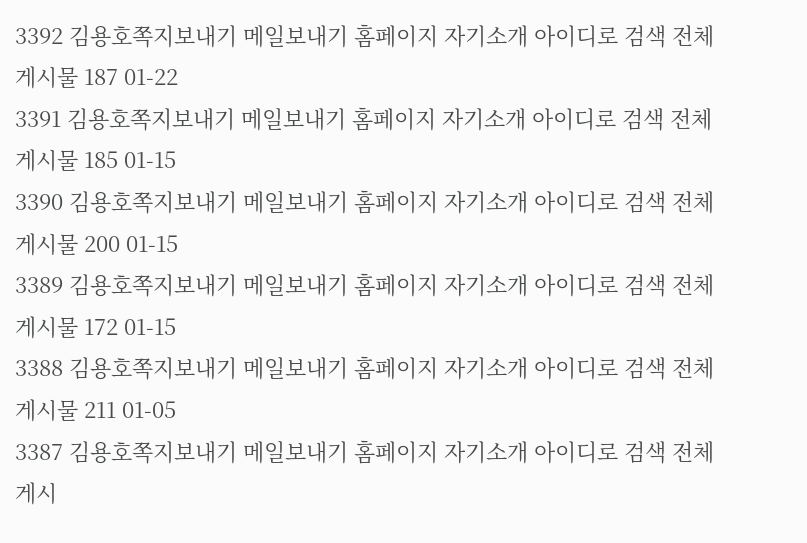3392 김용호쪽지보내기 메일보내기 홈페이지 자기소개 아이디로 검색 전체게시물 187 01-22
3391 김용호쪽지보내기 메일보내기 홈페이지 자기소개 아이디로 검색 전체게시물 185 01-15
3390 김용호쪽지보내기 메일보내기 홈페이지 자기소개 아이디로 검색 전체게시물 200 01-15
3389 김용호쪽지보내기 메일보내기 홈페이지 자기소개 아이디로 검색 전체게시물 172 01-15
3388 김용호쪽지보내기 메일보내기 홈페이지 자기소개 아이디로 검색 전체게시물 211 01-05
3387 김용호쪽지보내기 메일보내기 홈페이지 자기소개 아이디로 검색 전체게시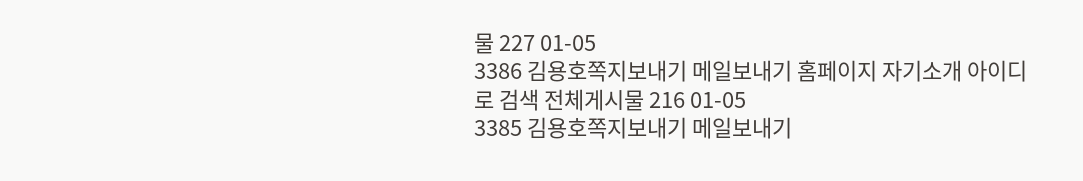물 227 01-05
3386 김용호쪽지보내기 메일보내기 홈페이지 자기소개 아이디로 검색 전체게시물 216 01-05
3385 김용호쪽지보내기 메일보내기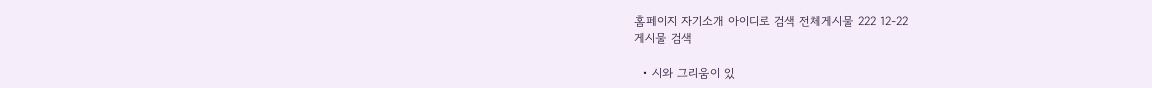홈페이지 자기소개 아이디로 검색 전체게시물 222 12-22
게시물 검색

  • 시와 그리움이 있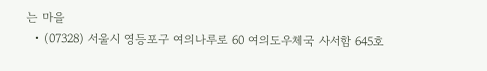는 마을
  • (07328) 서울시 영등포구 여의나루로 60 여의도우체국 사서함 645호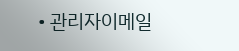• 관리자이메일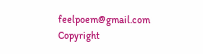feelpoem@gmail.com
Copyright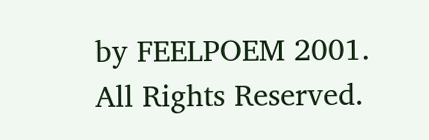by FEELPOEM 2001. All Rights Reserved.